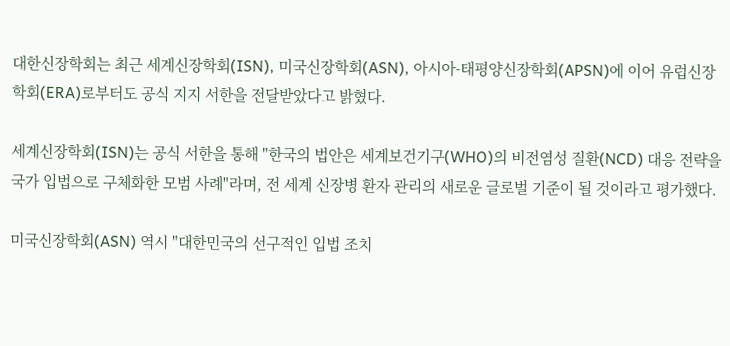대한신장학회는 최근 세계신장학회(ISN), 미국신장학회(ASN), 아시아-태평양신장학회(APSN)에 이어 유럽신장학회(ERA)로부터도 공식 지지 서한을 전달받았다고 밝혔다.

세계신장학회(ISN)는 공식 서한을 통해 "한국의 법안은 세계보건기구(WHO)의 비전염성 질환(NCD) 대응 전략을 국가 입법으로 구체화한 모범 사례"라며, 전 세계 신장병 환자 관리의 새로운 글로벌 기준이 될 것이라고 평가했다.

미국신장학회(ASN) 역시 "대한민국의 선구적인 입법 조치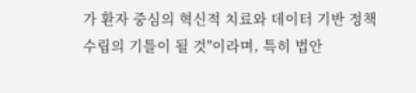가 환자 중심의 혁신적 치료와 데이터 기반 정책 수립의 기틀이 될 것"이라며, 특히 법안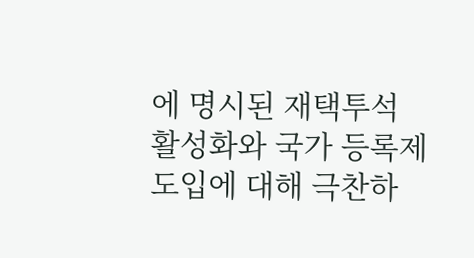에 명시된 재택투석 활성화와 국가 등록제 도입에 대해 극찬하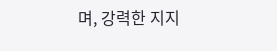며, 강력한 지지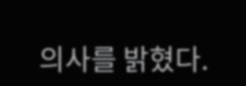의사를 밝혔다.